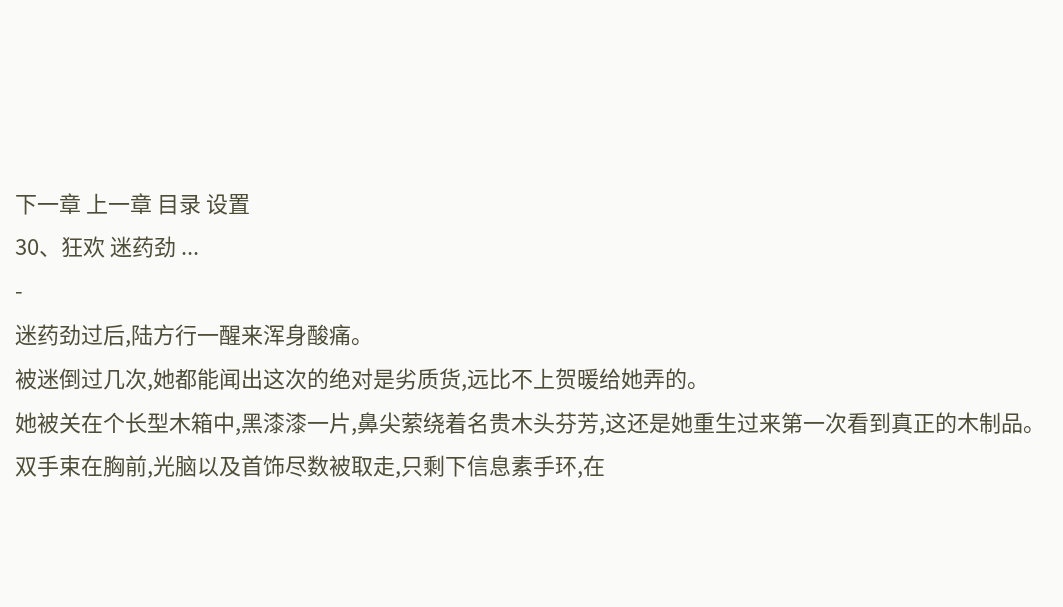下一章 上一章 目录 设置
30、狂欢 迷药劲 ...
-
迷药劲过后,陆方行一醒来浑身酸痛。
被迷倒过几次,她都能闻出这次的绝对是劣质货,远比不上贺暖给她弄的。
她被关在个长型木箱中,黑漆漆一片,鼻尖萦绕着名贵木头芬芳,这还是她重生过来第一次看到真正的木制品。
双手束在胸前,光脑以及首饰尽数被取走,只剩下信息素手环,在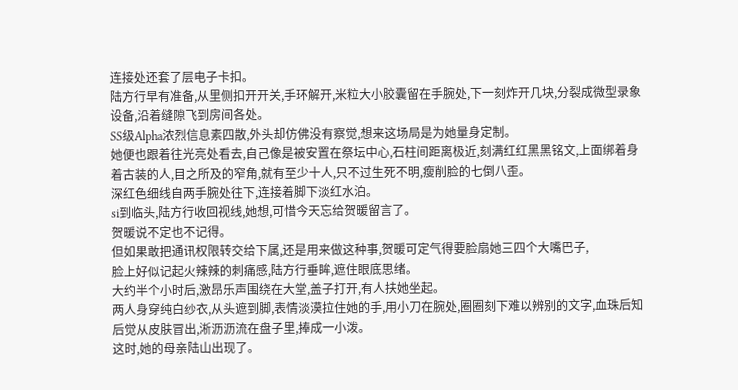连接处还套了层电子卡扣。
陆方行早有准备,从里侧扣开开关,手环解开,米粒大小胶囊留在手腕处,下一刻炸开几块,分裂成微型录象设备,沿着缝隙飞到房间各处。
SS级Alpha浓烈信息素四散,外头却仿佛没有察觉,想来这场局是为她量身定制。
她便也跟着往光亮处看去,自己像是被安置在祭坛中心,石柱间距离极近,刻满红红黑黑铭文,上面绑着身着古装的人,目之所及的窄角,就有至少十人,只不过生死不明,瘦削脸的七倒八歪。
深红色细线自两手腕处往下,连接着脚下淡红水泊。
si到临头,陆方行收回视线,她想,可惜今天忘给贺暖留言了。
贺暖说不定也不记得。
但如果敢把通讯权限转交给下属,还是用来做这种事,贺暖可定气得要脸扇她三四个大嘴巴子,
脸上好似记起火辣辣的刺痛感,陆方行垂眸,遮住眼底思绪。
大约半个小时后,激昂乐声围绕在大堂,盖子打开,有人扶她坐起。
两人身穿纯白纱衣,从头遮到脚,表情淡漠拉住她的手,用小刀在腕处,圈圈刻下难以辨别的文字,血珠后知后觉从皮肤冒出,淅沥沥流在盘子里,捧成一小泼。
这时,她的母亲陆山出现了。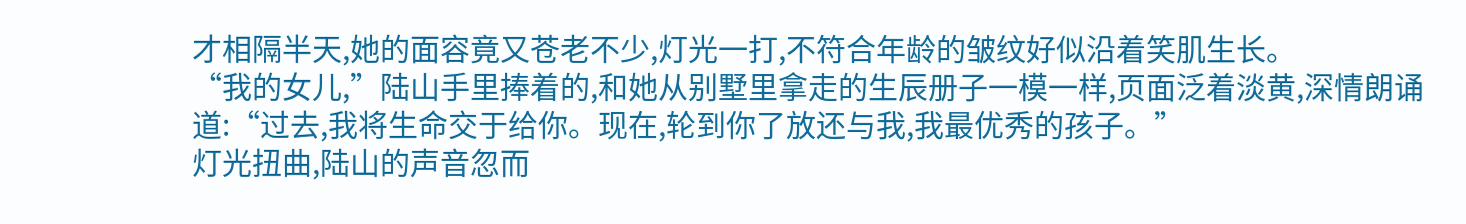才相隔半天,她的面容竟又苍老不少,灯光一打,不符合年龄的皱纹好似沿着笑肌生长。
“我的女儿,”陆山手里捧着的,和她从别墅里拿走的生辰册子一模一样,页面泛着淡黄,深情朗诵道:“过去,我将生命交于给你。现在,轮到你了放还与我,我最优秀的孩子。”
灯光扭曲,陆山的声音忽而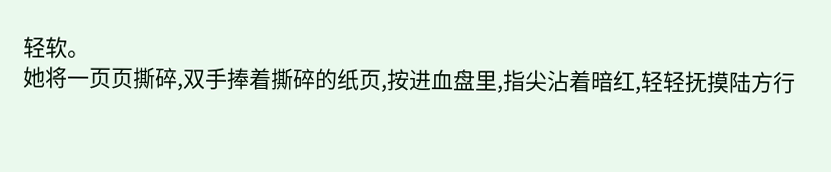轻软。
她将一页页撕碎,双手捧着撕碎的纸页,按进血盘里,指尖沾着暗红,轻轻抚摸陆方行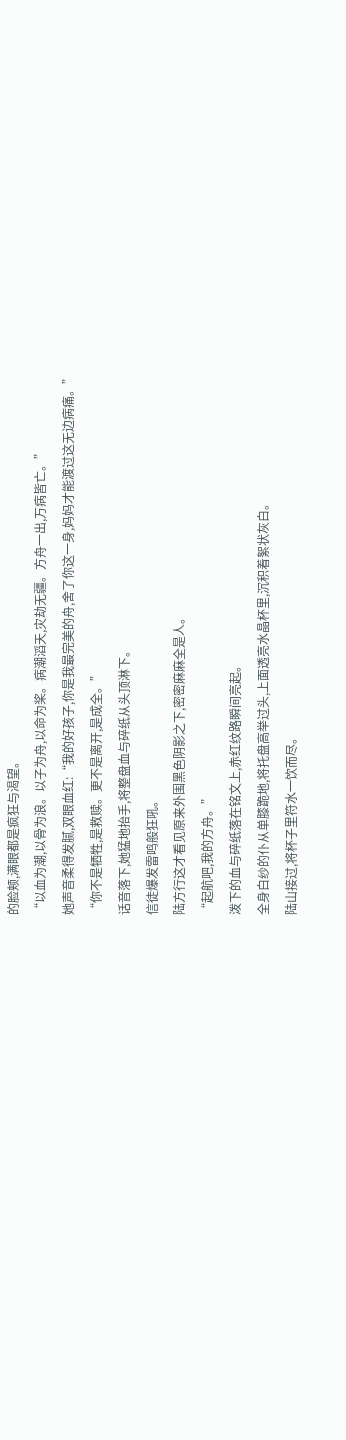的脸颊,满眼都是疯狂与渴望。
“以血为潮,以骨为浪。以子为舟,以命为桨。病潮滔天,灾劫无疆。方舟一出,万病皆亡。”
她声音柔得发腻,双眼血红:“我的好孩子,你是我最完美的舟,舍了你这一身,妈妈才能渡过这无边病痛。”
“你不是牺牲,是救赎。更不是离开,是成全。”
话音落下,她猛地抬手,将整盘血与碎纸从头顶淋下。
信徒爆发雷鸣般狂吼。
陆方行这才看见原来外围黑色阴影之下,密密麻麻全是人。
“起航吧,我的方舟。”
泼下的血与碎纸落在铭文上,赤红纹路瞬间亮起。
全身白纱的仆从单膝跪地,将托盘高举过头,上面透亮水晶杯里,沉积着絮状灰白。
陆山接过,将杯子里符水一饮而尽。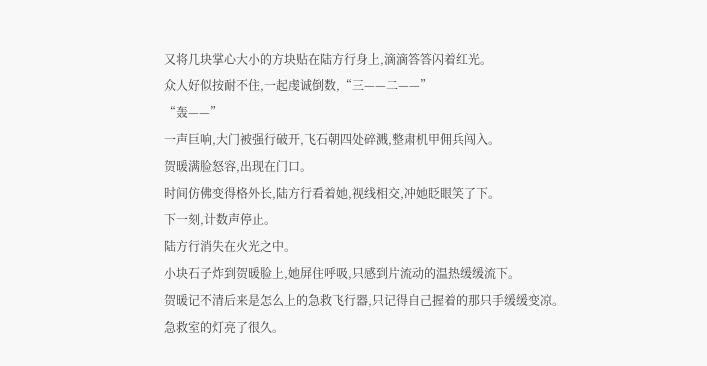又将几块掌心大小的方块贴在陆方行身上,滴滴答答闪着红光。
众人好似按耐不住,一起虔诚倒数,“三——二——”
“轰——”
一声巨响,大门被强行破开,飞石朝四处碎溅,整肃机甲佣兵闯入。
贺暖满脸怒容,出现在门口。
时间仿佛变得格外长,陆方行看着她,视线相交,冲她眨眼笑了下。
下一刻,计数声停止。
陆方行消失在火光之中。
小块石子炸到贺暖脸上,她屏住呼吸,只感到片流动的温热缓缓流下。
贺暖记不清后来是怎么上的急救飞行器,只记得自己握着的那只手缓缓变凉。
急救室的灯亮了很久。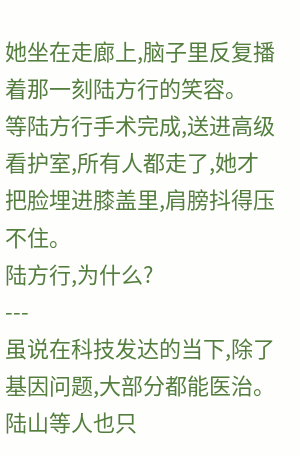她坐在走廊上,脑子里反复播着那一刻陆方行的笑容。
等陆方行手术完成,送进高级看护室,所有人都走了,她才把脸埋进膝盖里,肩膀抖得压不住。
陆方行,为什么?
---
虽说在科技发达的当下,除了基因问题,大部分都能医治。
陆山等人也只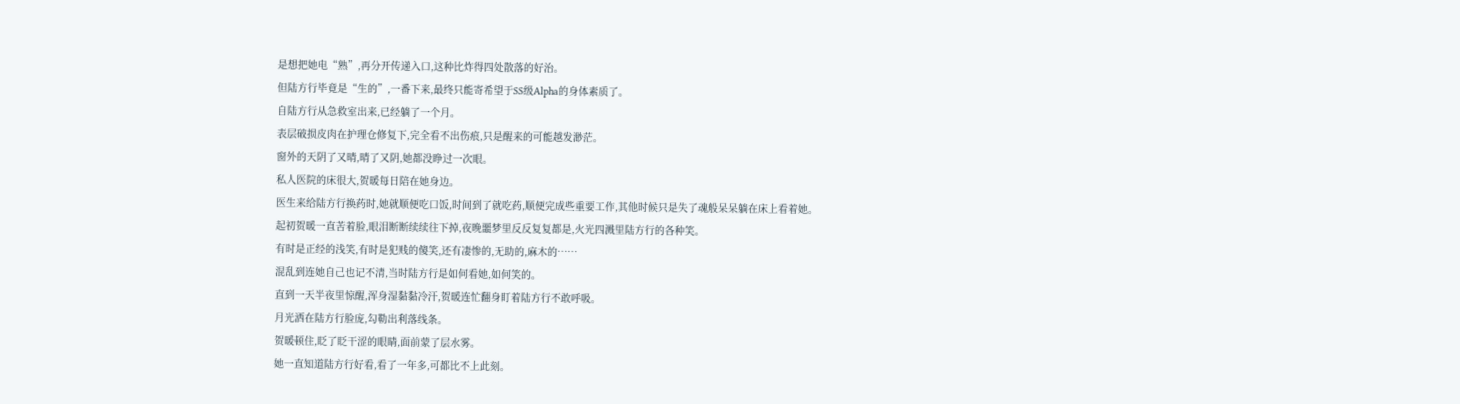是想把她电“熟”,再分开传递入口,这种比炸得四处散落的好治。
但陆方行毕竟是“生的”,一番下来,最终只能寄希望于SS级Alpha的身体素质了。
自陆方行从急救室出来,已经躺了一个月。
表层破损皮肉在护理仓修复下,完全看不出伤痕,只是醒来的可能越发渺茫。
窗外的天阴了又晴,晴了又阴,她都没睁过一次眼。
私人医院的床很大,贺暖每日陪在她身边。
医生来给陆方行换药时,她就顺便吃口饭,时间到了就吃药,顺便完成些重要工作,其他时候只是失了魂般呆呆躺在床上看着她。
起初贺暖一直苦着脸,眼泪断断续续往下掉,夜晚噩梦里反反复复都是,火光四溅里陆方行的各种笑。
有时是正经的浅笑,有时是犯贱的傻笑,还有凄惨的,无助的,麻木的……
混乱到连她自己也记不清,当时陆方行是如何看她,如何笑的。
直到一天半夜里惊醒,浑身湿黏黏冷汗,贺暖连忙翻身盯着陆方行不敢呼吸。
月光洒在陆方行脸庞,勾勒出利落线条。
贺暖顿住,眨了眨干涩的眼睛,面前蒙了层水雾。
她一直知道陆方行好看,看了一年多,可都比不上此刻。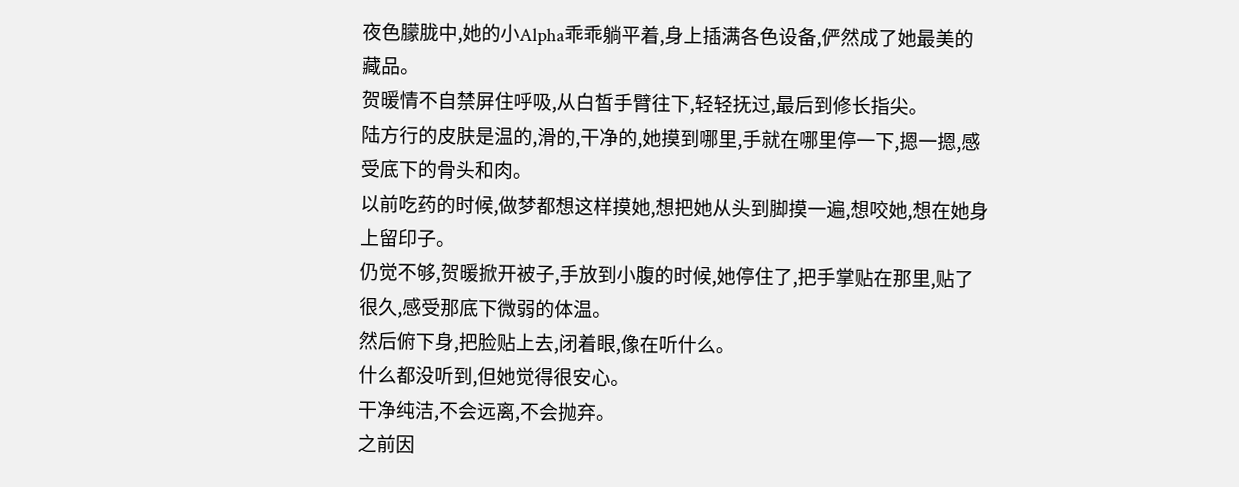夜色朦胧中,她的小Alpha乖乖躺平着,身上插满各色设备,俨然成了她最美的藏品。
贺暖情不自禁屏住呼吸,从白皙手臂往下,轻轻抚过,最后到修长指尖。
陆方行的皮肤是温的,滑的,干净的,她摸到哪里,手就在哪里停一下,摁一摁,感受底下的骨头和肉。
以前吃药的时候,做梦都想这样摸她,想把她从头到脚摸一遍,想咬她,想在她身上留印子。
仍觉不够,贺暖掀开被子,手放到小腹的时候,她停住了,把手掌贴在那里,贴了很久,感受那底下微弱的体温。
然后俯下身,把脸贴上去,闭着眼,像在听什么。
什么都没听到,但她觉得很安心。
干净纯洁,不会远离,不会抛弃。
之前因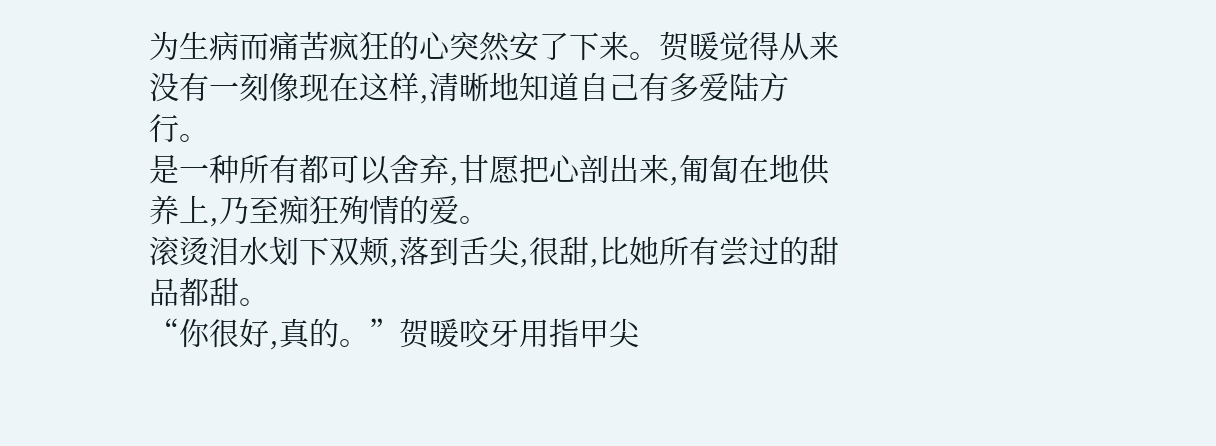为生病而痛苦疯狂的心突然安了下来。贺暖觉得从来没有一刻像现在这样,清晰地知道自己有多爱陆方行。
是一种所有都可以舍弃,甘愿把心剖出来,匍匐在地供养上,乃至痴狂殉情的爱。
滚烫泪水划下双颊,落到舌尖,很甜,比她所有尝过的甜品都甜。
“你很好,真的。”贺暖咬牙用指甲尖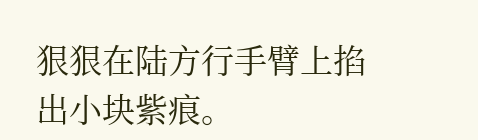狠狠在陆方行手臂上掐出小块紫痕。